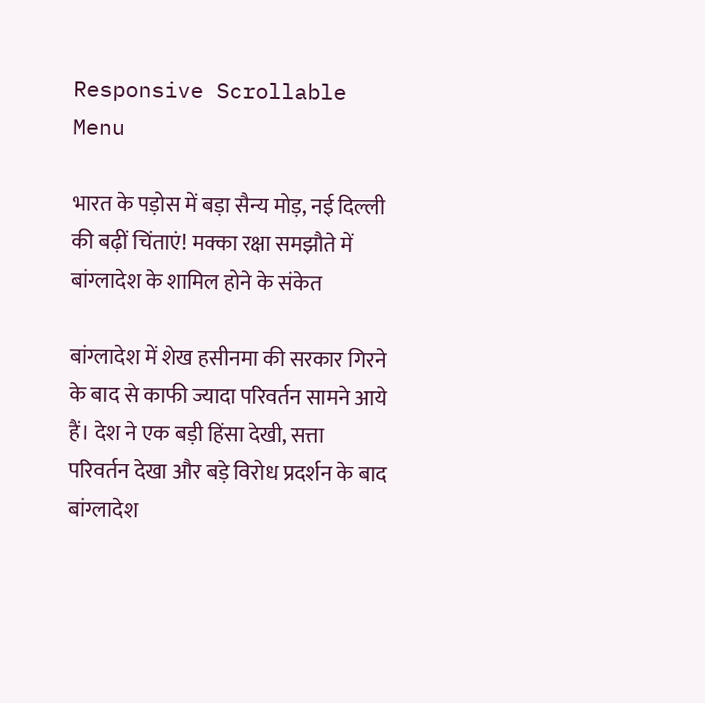Responsive Scrollable Menu

भारत के पड़ोस में बड़ा सैन्य मोड़, नई दिल्ली की बढ़ीं चिंताएं! मक्का रक्षा समझौते में बांग्लादेश के शामिल होने के संकेत

बांग्लादेश में शेख हसीनमा की सरकार गिरने के बाद से काफी ज्यादा परिवर्तन सामने आये हैं। देश ने एक बड़ी हिंसा देखी, सत्ता परिवर्तन देखा और बड़े विरोध प्रदर्शन के बाद बांग्लादेश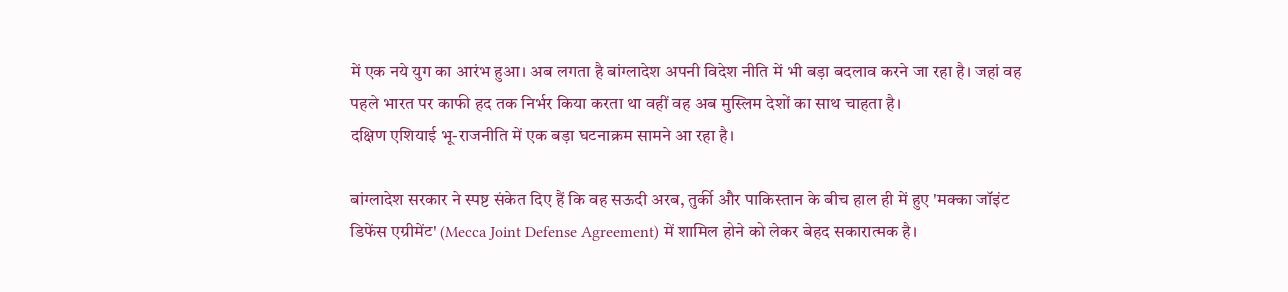में एक नये युग का आरंभ हुआ। अब लगता है बांग्लादेश अपनी विदेश नीति में भी बड़ा बदलाव करने जा रहा है। जहां वह पहले भारत पर काफी हद तक निर्भर किया करता था वहीं वह अब मुस्लिम देशों का साथ चाहता है।
दक्षिण एशियाई भू-राजनीति में एक बड़ा घटनाक्रम सामने आ रहा है।

बांग्लादेश सरकार ने स्पष्ट संकेत दिए हैं कि वह सऊदी अरब, तुर्की और पाकिस्तान के बीच हाल ही में हुए 'मक्का जॉइंट डिफेंस एग्रीमेंट' (Mecca Joint Defense Agreement) में शामिल होने को लेकर बेहद सकारात्मक है।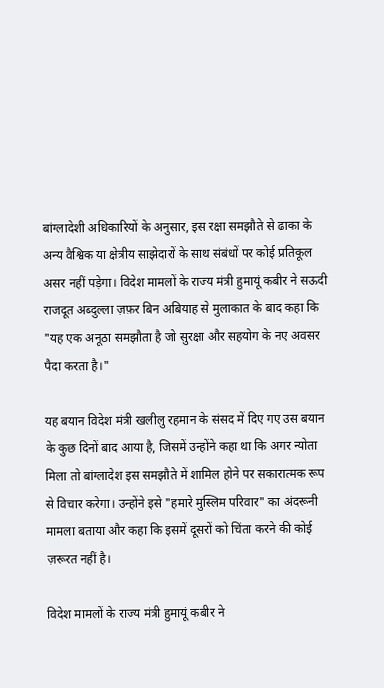बांग्लादेशी अधिकारियों के अनुसार, इस रक्षा समझौते से ढाका के अन्य वैश्विक या क्षेत्रीय साझेदारों के साथ संबंधों पर कोई प्रतिकूल असर नहीं पड़ेगा। विदेश मामलों के राज्य मंत्री हुमायूं कबीर ने सऊदी राजदूत अब्दुल्ला ज़फ़र बिन अबियाह से मुलाकात के बाद कहा कि "यह एक अनूठा समझौता है जो सुरक्षा और सहयोग के नए अवसर पैदा करता है।"

यह बयान विदेश मंत्री खलीलु रहमान के संसद में दिए गए उस बयान के कुछ दिनों बाद आया है, जिसमें उन्होंने कहा था कि अगर न्योता मिला तो बांग्लादेश इस समझौते में शामिल होने पर सकारात्मक रूप से विचार करेगा। उन्होंने इसे "हमारे मुस्लिम परिवार" का अंदरूनी मामला बताया और कहा कि इसमें दूसरों को चिंता करने की कोई ज़रूरत नहीं है।

विदेश मामलों के राज्य मंत्री हुमायूं कबीर ने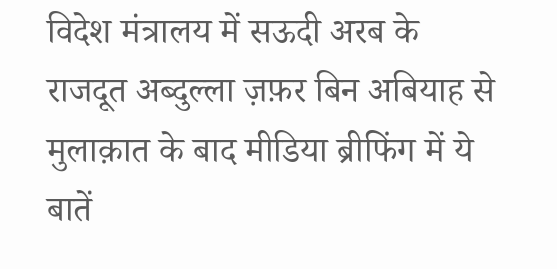विदेश मंत्रालय में सऊदी अरब के राजदूत अब्दुल्ला ज़फ़र बिन अबियाह से मुलाक़ात के बाद मीडिया ब्रीफिंग में ये बातें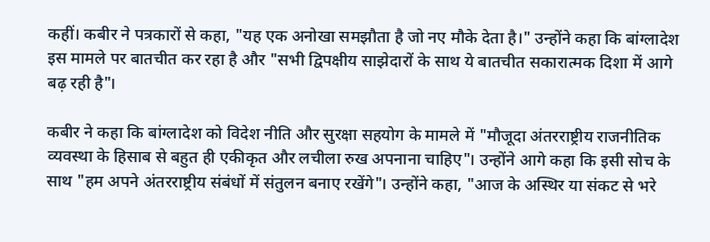कहीं। कबीर ने पत्रकारों से कहा, "यह एक अनोखा समझौता है जो नए मौके देता है।" उन्होंने कहा कि बांग्लादेश इस मामले पर बातचीत कर रहा है और "सभी द्विपक्षीय साझेदारों के साथ ये बातचीत सकारात्मक दिशा में आगे बढ़ रही है"।

कबीर ने कहा कि बांग्लादेश को विदेश नीति और सुरक्षा सहयोग के मामले में "मौजूदा अंतरराष्ट्रीय राजनीतिक व्यवस्था के हिसाब से बहुत ही एकीकृत और लचीला रुख अपनाना चाहिए"। उन्होंने आगे कहा कि इसी सोच के साथ "हम अपने अंतरराष्ट्रीय संबंधों में संतुलन बनाए रखेंगे"। उन्होंने कहा, "आज के अस्थिर या संकट से भरे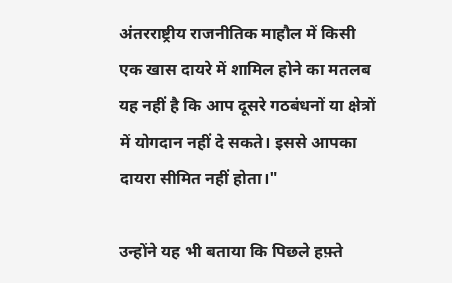अंतरराष्ट्रीय राजनीतिक माहौल में किसी एक खास दायरे में शामिल होने का मतलब यह नहीं है कि आप दूसरे गठबंधनों या क्षेत्रों में योगदान नहीं दे सकते। इससे आपका दायरा सीमित नहीं होता।"

उन्होंने यह भी बताया कि पिछले हफ़्ते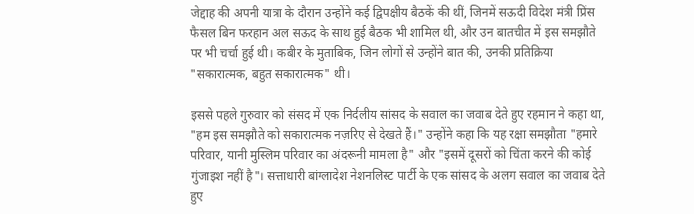जेद्दाह की अपनी यात्रा के दौरान उन्होंने कई द्विपक्षीय बैठकें की थीं, जिनमें सऊदी विदेश मंत्री प्रिंस फैसल बिन फरहान अल सऊद के साथ हुई बैठक भी शामिल थी, और उन बातचीत में इस समझौते पर भी चर्चा हुई थी। कबीर के मुताबिक, जिन लोगों से उन्होंने बात की, उनकी प्रतिक्रिया "सकारात्मक, बहुत सकारात्मक" थी।

इससे पहले गुरुवार को संसद में एक निर्दलीय सांसद के सवाल का जवाब देते हुए रहमान ने कहा था, "हम इस समझौते को सकारात्मक नज़रिए से देखते हैं।" उन्होंने कहा कि यह रक्षा समझौता "हमारे परिवार, यानी मुस्लिम परिवार का अंदरूनी मामला है" और "इसमें दूसरों को चिंता करने की कोई गुंजाइश नहीं है"। सत्ताधारी बांग्लादेश नेशनलिस्ट पार्टी के एक सांसद के अलग सवाल का जवाब देते हुए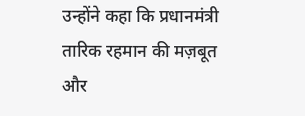उन्होंने कहा कि प्रधानमंत्री तारिक रहमान की मज़बूत और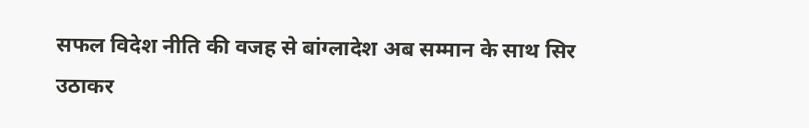सफल विदेश नीति की वजह से बांग्लादेश अब सम्मान के साथ सिर उठाकर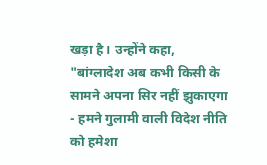खड़ा है। उन्होंने कहा, "बांग्लादेश अब कभी किसी के सामने अपना सिर नहीं झुकाएगा - हमने गुलामी वाली विदेश नीति को हमेशा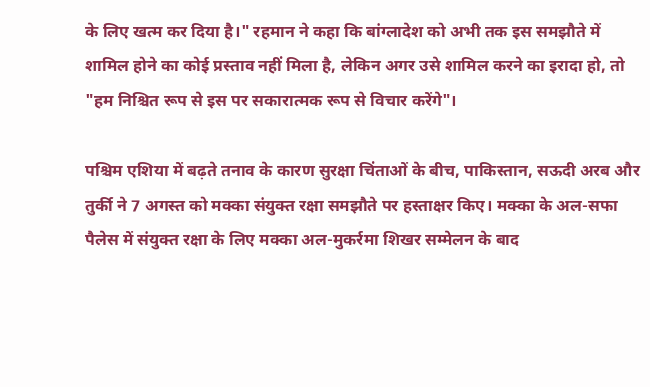के लिए खत्म कर दिया है।" रहमान ने कहा कि बांग्लादेश को अभी तक इस समझौते में शामिल होने का कोई प्रस्ताव नहीं मिला है, लेकिन अगर उसे शामिल करने का इरादा हो, तो "हम निश्चित रूप से इस पर सकारात्मक रूप से विचार करेंगे"।

पश्चिम एशिया में बढ़ते तनाव के कारण सुरक्षा चिंताओं के बीच, पाकिस्तान, सऊदी अरब और तुर्की ने 7 अगस्त को मक्का संयुक्त रक्षा समझौते पर हस्ताक्षर किए। मक्का के अल-सफा पैलेस में संयुक्त रक्षा के लिए मक्का अल-मुकर्रमा शिखर सम्मेलन के बाद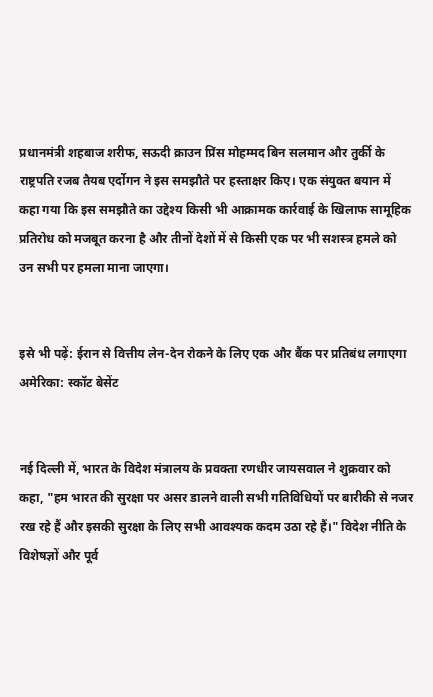प्रधानमंत्री शहबाज शरीफ, सऊदी क्राउन प्रिंस मोहम्मद बिन सलमान और तुर्की के राष्ट्रपति रजब तैयब एर्दोगन ने इस समझौते पर हस्ताक्षर किए। एक संयुक्त बयान में कहा गया कि इस समझौते का उद्देश्य किसी भी आक्रामक कार्रवाई के खिलाफ सामूहिक प्रतिरोध को मजबूत करना है और तीनों देशों में से किसी एक पर भी सशस्त्र हमले को उन सभी पर हमला माना जाएगा।


इसे भी पढ़ें: ईरान से वित्तीय लेन-देन रोकने के लिए एक और बैंक पर प्रतिबंध लगाएगा अमेरिका: स्कॉट बेसेंट


नई दिल्ली में, भारत के विदेश मंत्रालय के प्रवक्ता रणधीर जायसवाल ने शुक्रवार को कहा, "हम भारत की सुरक्षा पर असर डालने वाली सभी गतिविधियों पर बारीकी से नजर रख रहे हैं और इसकी सुरक्षा के लिए सभी आवश्यक कदम उठा रहे हैं।" विदेश नीति के विशेषज्ञों और पूर्व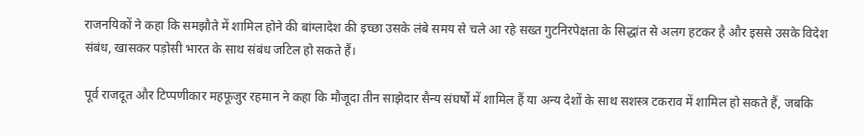राजनयिकों ने कहा कि समझौते में शामिल होने की बांग्लादेश की इच्छा उसके लंबे समय से चले आ रहे सख्त गुटनिरपेक्षता के सिद्धांत से अलग हटकर है और इससे उसके विदेश संबंध, खासकर पड़ोसी भारत के साथ संबंध जटिल हो सकते हैं।

पूर्व राजदूत और टिप्पणीकार महफूजुर रहमान ने कहा कि मौजूदा तीन साझेदार सैन्य संघर्षों में शामिल हैं या अन्य देशों के साथ सशस्त्र टकराव में शामिल हो सकते हैं, जबकि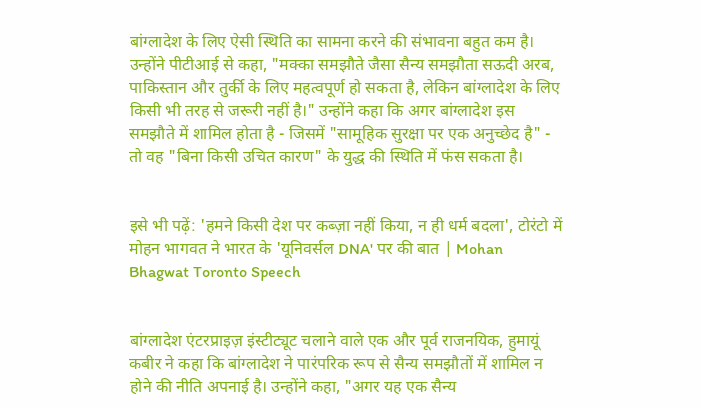बांग्लादेश के लिए ऐसी स्थिति का सामना करने की संभावना बहुत कम है। उन्होंने पीटीआई से कहा, "मक्का समझौते जैसा सैन्य समझौता सऊदी अरब, पाकिस्तान और तुर्की के लिए महत्वपूर्ण हो सकता है, लेकिन बांग्लादेश के लिए किसी भी तरह से जरूरी नहीं है।" उन्होंने कहा कि अगर बांग्लादेश इस समझौते में शामिल होता है - जिसमें "सामूहिक सुरक्षा पर एक अनुच्छेद है" - तो वह "बिना किसी उचित कारण" के युद्ध की स्थिति में फंस सकता है।


इसे भी पढ़ें: 'हमने किसी देश पर कब्ज़ा नहीं किया, न ही धर्म बदला', टोरंटो में मोहन भागवत ने भारत के 'यूनिवर्सल DNA' पर की बात | Mohan Bhagwat Toronto Speech


बांग्लादेश एंटरप्राइज़ इंस्टीट्यूट चलाने वाले एक और पूर्व राजनयिक, हुमायूं कबीर ने कहा कि बांग्लादेश ने पारंपरिक रूप से सैन्य समझौतों में शामिल न होने की नीति अपनाई है। उन्होंने कहा, "अगर यह एक सैन्य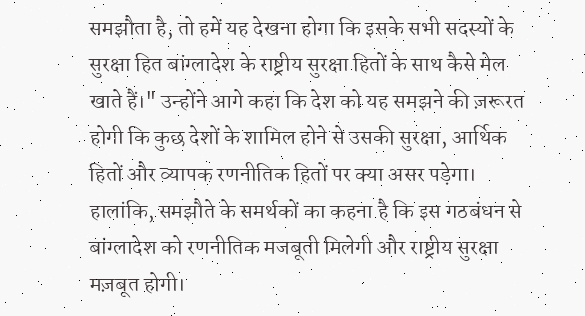समझौता है, तो हमें यह देखना होगा कि इसके सभी सदस्यों के सुरक्षा हित बांग्लादेश के राष्ट्रीय सुरक्षा हितों के साथ कैसे मेल खाते हैं।" उन्होंने आगे कहा कि देश को यह समझने की ज़रूरत होगी कि कुछ देशों के शामिल होने से उसकी सुरक्षा, आर्थिक हितों और व्यापक रणनीतिक हितों पर क्या असर पड़ेगा। हालांकि, समझौते के समर्थकों का कहना है कि इस गठबंधन से बांग्लादेश को रणनीतिक मजबूती मिलेगी और राष्ट्रीय सुरक्षा मज़बूत होगी।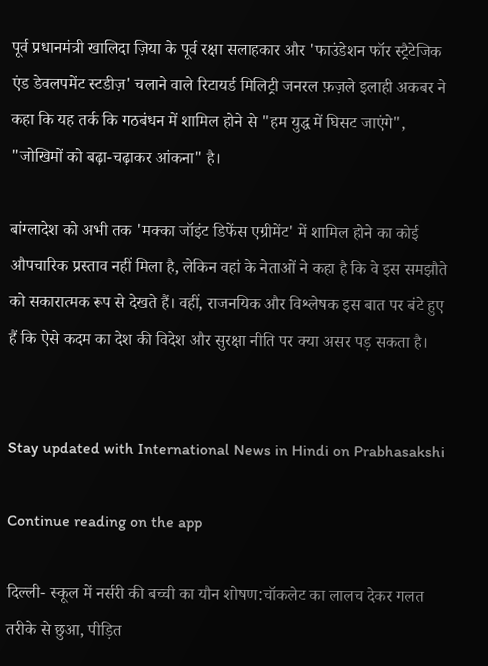पूर्व प्रधानमंत्री खालिदा ज़िया के पूर्व रक्षा सलाहकार और 'फाउंडेशन फॉर स्ट्रैटेजिक एंड डेवलपमेंट स्टडीज़' चलाने वाले रिटायर्ड मिलिट्री जनरल फ़ज़ले इलाही अकबर ने कहा कि यह तर्क कि गठबंधन में शामिल होने से "हम युद्ध में घिसट जाएंगे", "जोखिमों को बढ़ा-चढ़ाकर आंकना" है।

बांग्लादेश को अभी तक 'मक्का जॉइंट डिफेंस एग्रीमेंट' में शामिल होने का कोई औपचारिक प्रस्ताव नहीं मिला है, लेकिन वहां के नेताओं ने कहा है कि वे इस समझौते को सकारात्मक रूप से देखते हैं। वहीं, राजनयिक और विश्लेषक इस बात पर बंटे हुए हैं कि ऐसे कदम का देश की विदेश और सुरक्षा नीति पर क्या असर पड़ सकता है।


Stay updated with International News in Hindi on Prabhasakshi

Continue reading on the app

दिल्ली- स्कूल में नर्सरी की बच्ची का यौन शोषण:चॉकलेट का लालच देकर गलत तरीके से छुआ, पीड़ित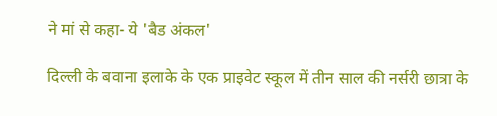ने मां से कहा- ये 'बैड अंकल'

दिल्ली के बवाना इलाके के एक प्राइवेट स्कूल में तीन साल की नर्सरी छात्रा के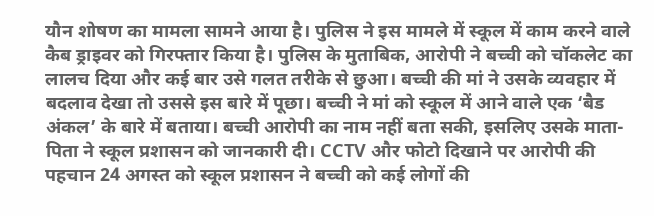यौन शोषण का मामला सामने आया है। पुलिस ने इस मामले में स्कूल में काम करने वाले कैब ड्राइवर को गिरफ्तार किया है। पुलिस के मुताबिक, आरोपी ने बच्ची को चॉकलेट का लालच दिया और कई बार उसे गलत तरीके से छुआ। बच्ची की मां ने उसके व्यवहार में बदलाव देखा तो उससे इस बारे में पूछा। बच्ची ने मां को स्कूल में आने वाले एक ‘बैड अंकल’ के बारे में बताया। बच्ची आरोपी का नाम नहीं बता सकी, इसलिए उसके माता-पिता ने स्कूल प्रशासन को जानकारी दी। CCTV और फोटो दिखाने पर आरोपी की पहचान 24 अगस्त को स्कूल प्रशासन ने बच्ची को कई लोगों की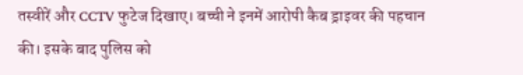तस्वीरें और CCTV फुटेज दिखाए। बच्ची ने इनमें आरोपी कैब ड्राइवर की पहचान की। इसके बाद पुलिस को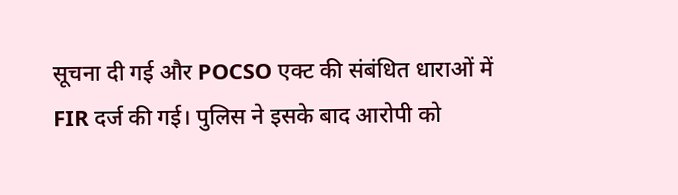सूचना दी गई और POCSO एक्ट की संबंधित धाराओं में FIR दर्ज की गई। पुलिस ने इसके बाद आरोपी को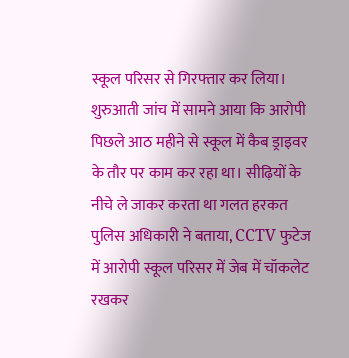स्कूल परिसर से गिरफ्तार कर लिया। शुरुआती जांच में सामने आया कि आरोपी पिछले आठ महीने से स्कूल में कैब ड्राइवर के तौर पर काम कर रहा था। सीढ़ियों के नीचे ले जाकर करता था गलत हरकत पुलिस अधिकारी ने बताया, CCTV फुटेज में आरोपी स्कूल परिसर में जेब में चॉकलेट रखकर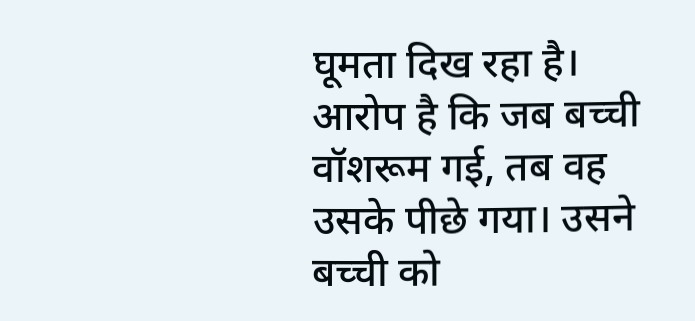घूमता दिख रहा है। आरोप है कि जब बच्ची वॉशरूम गई, तब वह उसके पीछे गया। उसने बच्ची को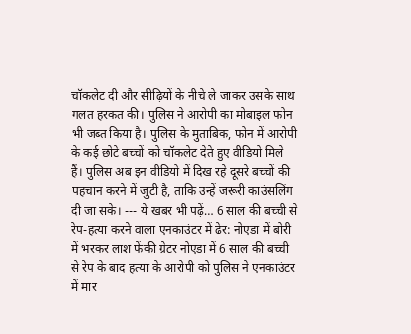चॉकलेट दी और सीढ़ियों के नीचे ले जाकर उसके साथ गलत हरकत की। पुलिस ने आरोपी का मोबाइल फोन भी जब्त किया है। पुलिस के मुताबिक, फोन में आरोपी के कई छोटे बच्चों को चॉकलेट देते हुए वीडियो मिले हैं। पुलिस अब इन वीडियो में दिख रहे दूसरे बच्चों की पहचान करने में जुटी है, ताकि उन्हें जरूरी काउंसलिंग दी जा सके। --- ये खबर भी पढ़ें… 6 साल की बच्ची से रेप-हत्या करने वाला एनकाउंटर में ढेर: नोएडा में बोरी में भरकर लाश फेंकी ग्रेटर नोएडा में 6 साल की बच्ची से रेप के बाद हत्या के आरोपी को पुलिस ने एनकाउंटर में मार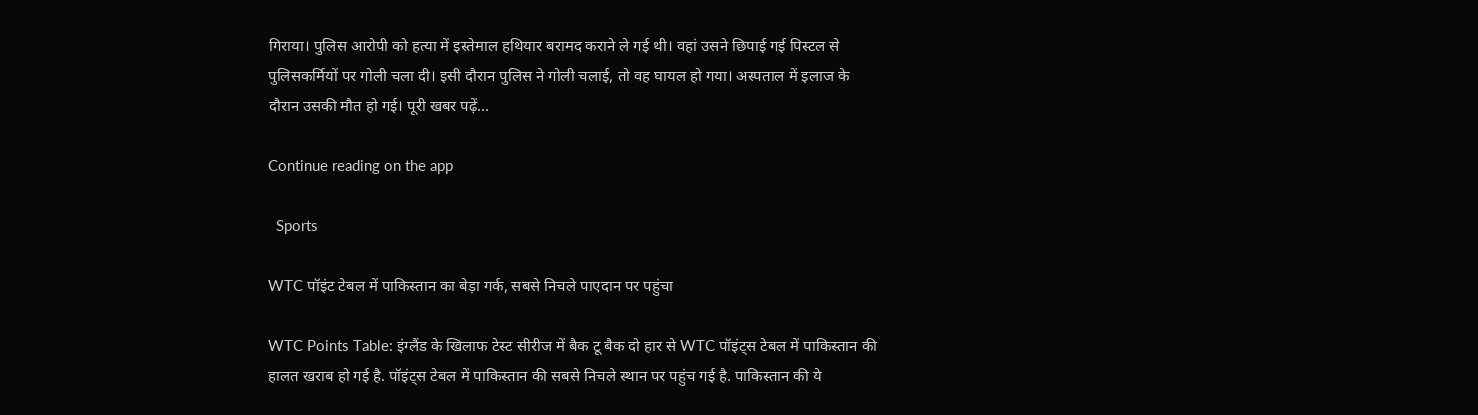गिराया। पुलिस आरोपी को हत्या में इस्तेमाल हथियार बरामद कराने ले गई थी। वहां उसने छिपाई गई पिस्टल से पुलिसकर्मियों पर गोली चला दी। इसी दौरान पुलिस ने गोली चलाई, तो वह घायल हो गया। अस्पताल में इलाज के दौरान उसकी मौत हो गई। पूरी खबर पढ़ें…

Continue reading on the app

  Sports

WTC पॉइंट टेबल में पाकिस्तान का बेड़ा गर्क, सबसे निचले पाएदान पर पहुंचा

WTC Points Table: इंग्लैंड के खिलाफ टेस्ट सीरीज में बैक टू बैक दो हार से WTC पॉइंट्स टेबल में पाकिस्तान की हालत खराब हो गई है. पॉइंट्स टेबल में पाकिस्तान की सबसे निचले स्थान पर पहुंच गई है. पाकिस्तान की ये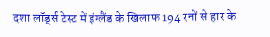दशा लॉर्ड्स टेस्ट में इंग्लैंड के खिलाफ 194 रनों से हार के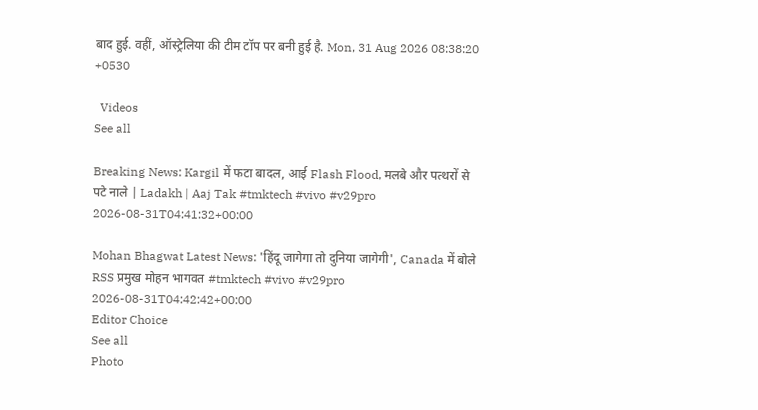बाद हुई. वहीं, ऑस्ट्रेलिया की टीम टॉप पर बनी हुई है. Mon, 31 Aug 2026 08:38:20 +0530

  Videos
See all

Breaking News: Kargil में फटा बादल, आई Flash Flood, मलबे और पत्थरों से पटे नाले | Ladakh | Aaj Tak #tmktech #vivo #v29pro
2026-08-31T04:41:32+00:00

Mohan Bhagwat Latest News: 'हिंदू जागेगा तो दुनिया जागेगी', Canada में बोले RSS प्रमुख मोहन भागवत #tmktech #vivo #v29pro
2026-08-31T04:42:42+00:00
Editor Choice
See all
Photo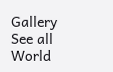Gallery
See all
World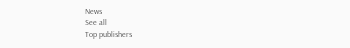News
See all
Top publishers